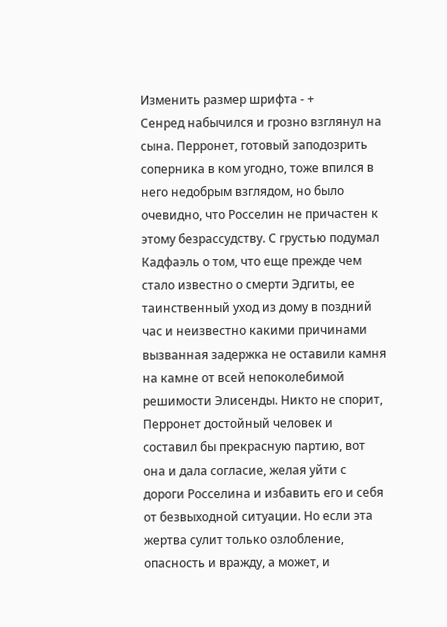Изменить размер шрифта - +
Сенред набычился и грозно взглянул на сына. Перронет, готовый заподозрить соперника в ком угодно, тоже впился в него недобрым взглядом, но было очевидно, что Росселин не причастен к этому безрассудству. С грустью подумал Кадфаэль о том, что еще прежде чем стало известно о смерти Эдгиты, ее таинственный уход из дому в поздний час и неизвестно какими причинами вызванная задержка не оставили камня на камне от всей непоколебимой решимости Элисенды. Никто не спорит, Перронет достойный человек и составил бы прекрасную партию, вот она и дала согласие, желая уйти с дороги Росселина и избавить его и себя от безвыходной ситуации. Но если эта жертва сулит только озлобление, опасность и вражду, а может, и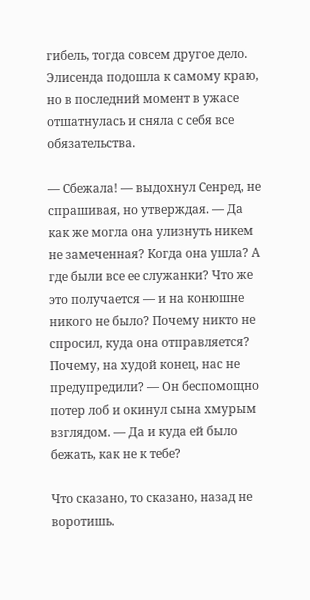гибель, тогда совсем другое дело. Элисенда подошла к самому краю, но в последний момент в ужасе отшатнулась и сняла с себя все обязательства.

— Сбежала! — выдохнул Сенред, не спрашивая, но утверждая. — Да как же могла она улизнуть никем не замеченная? Когда она ушла? А где были все ее служанки? Что же это получается — и на конюшне никого не было? Почему никто не спросил, куда она отправляется? Почему, на худой конец, нас не предупредили? — Он беспомощно потер лоб и окинул сына хмурым взглядом. — Да и куда ей было бежать, как не к тебе?

Что сказано, то сказано, назад не воротишь.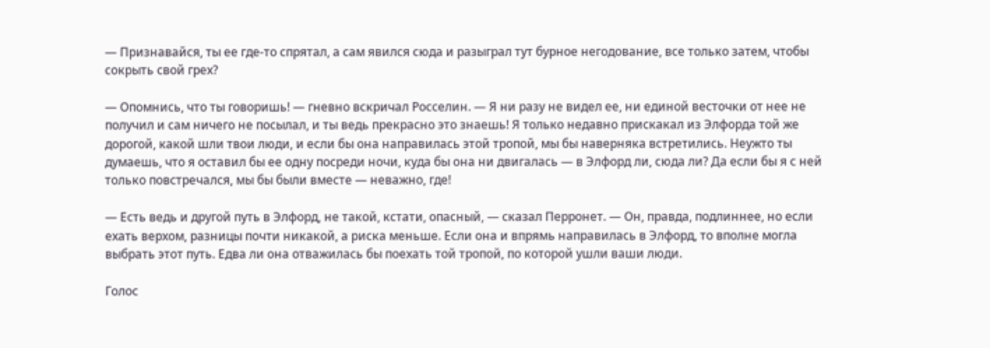— Признавайся, ты ее где-то спрятал, а сам явился сюда и разыграл тут бурное негодование, все только затем, чтобы сокрыть свой грех?

— Опомнись, что ты говоришь! — гневно вскричал Росселин. — Я ни разу не видел ее, ни единой весточки от нее не получил и сам ничего не посылал, и ты ведь прекрасно это знаешь! Я только недавно прискакал из Элфорда той же дорогой, какой шли твои люди, и если бы она направилась этой тропой, мы бы наверняка встретились. Неужто ты думаешь, что я оставил бы ее одну посреди ночи, куда бы она ни двигалась — в Элфорд ли, сюда ли? Да если бы я с ней только повстречался, мы бы были вместе — неважно, где!

— Есть ведь и другой путь в Элфорд, не такой, кстати, опасный, — сказал Перронет. — Он, правда, подлиннее, но если ехать верхом, разницы почти никакой, а риска меньше. Если она и впрямь направилась в Элфорд, то вполне могла выбрать этот путь. Едва ли она отважилась бы поехать той тропой, по которой ушли ваши люди.

Голос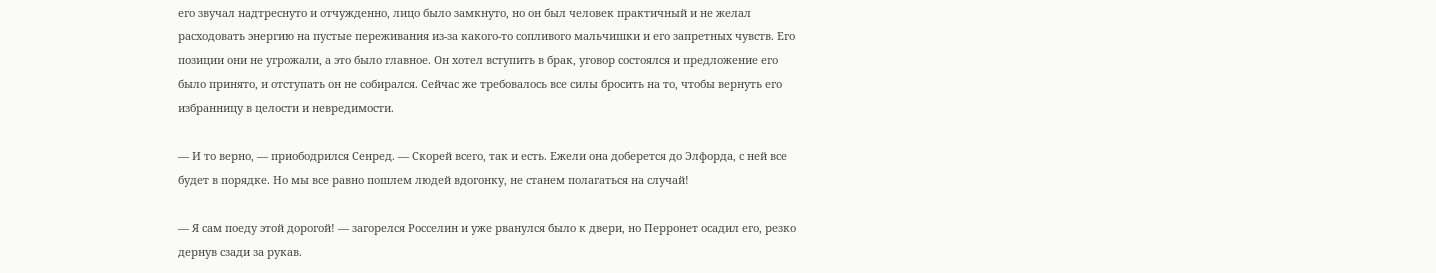его звучал надтреснуто и отчужденно, лицо было замкнуто, но он был человек практичный и не желал расходовать энергию на пустые переживания из-за какого-то сопливого мальчишки и его запретных чувств. Его позиции они не угрожали, а это было главное. Он хотел вступить в брак, уговор состоялся и предложение его было принято, и отступать он не собирался. Сейчас же требовалось все силы бросить на то, чтобы вернуть его избранницу в целости и невредимости.

— И то верно, — приободрился Сенред. — Скорей всего, так и есть. Ежели она доберется до Элфорда, с ней все будет в порядке. Но мы все равно пошлем людей вдогонку, не станем полагаться на случай!

— Я сам поеду этой дорогой! — загорелся Росселин и уже рванулся было к двери, но Перронет осадил его, резко дернув сзади за рукав.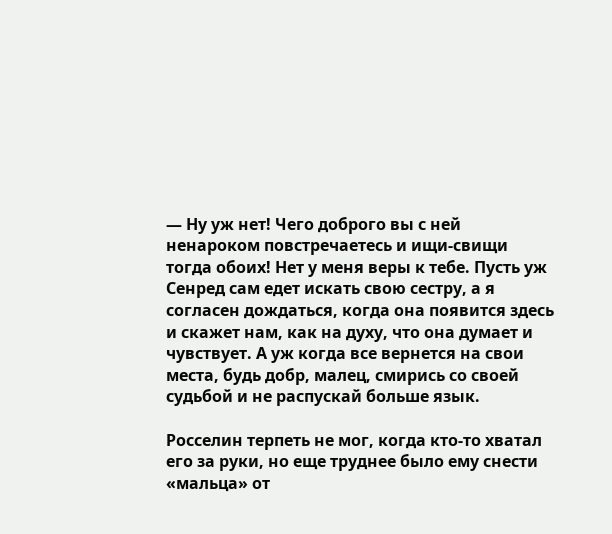— Ну уж нет! Чего доброго вы с ней ненароком повстречаетесь и ищи-свищи тогда обоих! Нет у меня веры к тебе. Пусть уж Сенред сам едет искать свою сестру, а я согласен дождаться, когда она появится здесь и скажет нам, как на духу, что она думает и чувствует. А уж когда все вернется на свои места, будь добр, малец, смирись со своей судьбой и не распускай больше язык.

Росселин терпеть не мог, когда кто-то хватал его за руки, но еще труднее было ему снести «мальца» от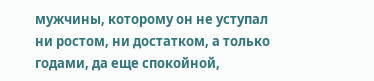мужчины, которому он не уступал ни ростом, ни достатком, а только годами, да еще спокойной,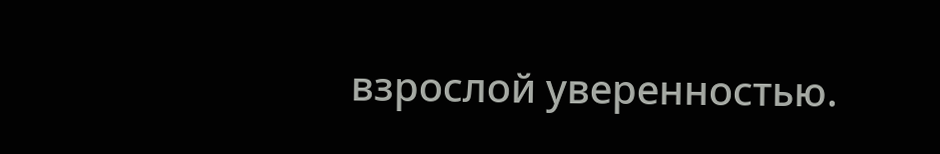взрослой уверенностью.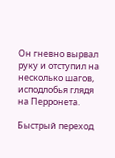Он гневно вырвал руку и отступил на несколько шагов, исподлобья глядя на Перронета.

Быстрый переход